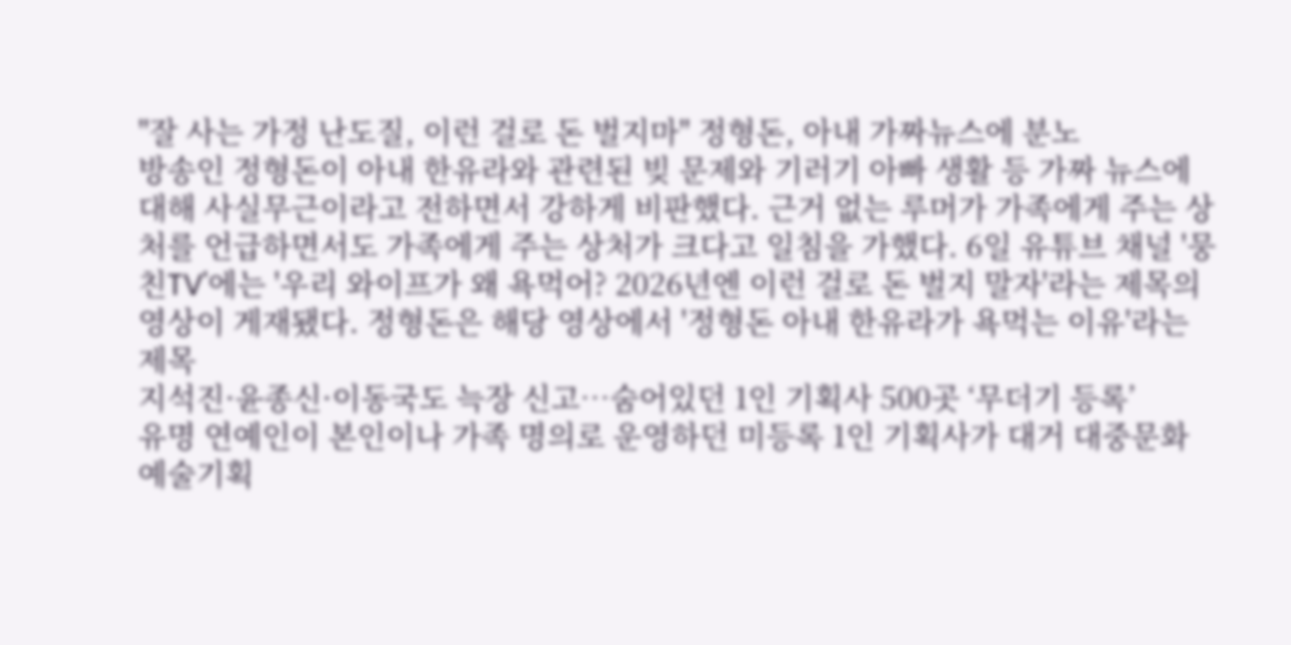"잘 사는 가정 난도질, 이런 걸로 돈 벌지마" 정형돈, 아내 가짜뉴스에 분노
방송인 정형돈이 아내 한유라와 관련된 빚 문제와 기러기 아빠 생활 등 가짜 뉴스에 대해 사실무근이라고 전하면서 강하게 비판했다. 근거 없는 루머가 가족에게 주는 상처를 언급하면서도 가족에게 주는 상처가 크다고 일침을 가했다. 6일 유튜브 채널 '뭉친TV'에는 '우리 와이프가 왜 욕먹어? 2026년엔 이런 걸로 돈 벌지 말자'라는 제목의 영상이 게재됐다. 정형돈은 해당 영상에서 '정형돈 아내 한유라가 욕먹는 이유'라는 제목
지석진·윤종신·이동국도 늑장 신고…숨어있던 1인 기획사 500곳 ‘무더기 등록’
유명 연예인이 본인이나 가족 명의로 운영하던 미등록 1인 기획사가 대거 대중문화예술기획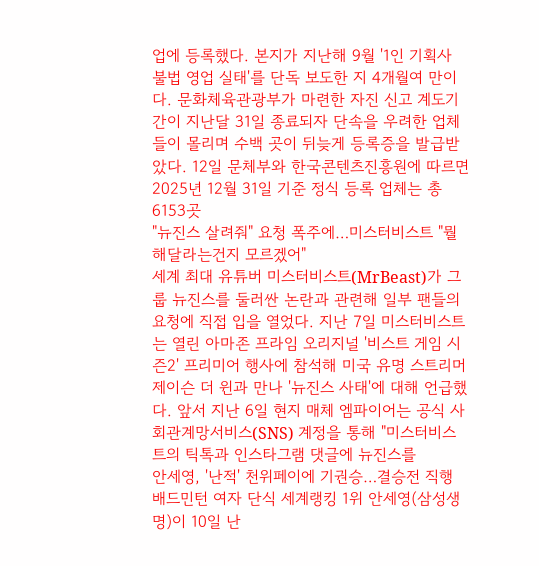업에 등록했다. 본지가 지난해 9월 '1인 기획사 불법 영업 실태'를 단독 보도한 지 4개월여 만이다. 문화체육관광부가 마련한 자진 신고 계도기간이 지난달 31일 종료되자 단속을 우려한 업체들이 몰리며 수백 곳이 뒤늦게 등록증을 발급받았다. 12일 문체부와 한국콘텐츠진흥원에 따르면 2025년 12월 31일 기준 정식 등록 업체는 총 6153곳
"뉴진스 살려줘" 요청 폭주에…미스터비스트 "뭘 해달라는건지 모르겠어"
세계 최대 유튜버 미스터비스트(MrBeast)가 그룹 뉴진스를 둘러싼 논란과 관련해 일부 팬들의 요청에 직접 입을 열었다. 지난 7일 미스터비스트는 열린 아마존 프라임 오리지널 '비스트 게임 시즌2' 프리미어 행사에 참석해 미국 유명 스트리머 제이슨 더 윈과 만나 '뉴진스 사태'에 대해 언급했다. 앞서 지난 6일 현지 매체 엠파이어는 공식 사회관계망서비스(SNS) 계정을 통해 "미스터비스트의 틱톡과 인스타그램 댓글에 뉴진스를
안세영, '난적' 천위페이에 기권승…결승전 직행
배드민턴 여자 단식 세계랭킹 1위 안세영(삼성생명)이 10일 난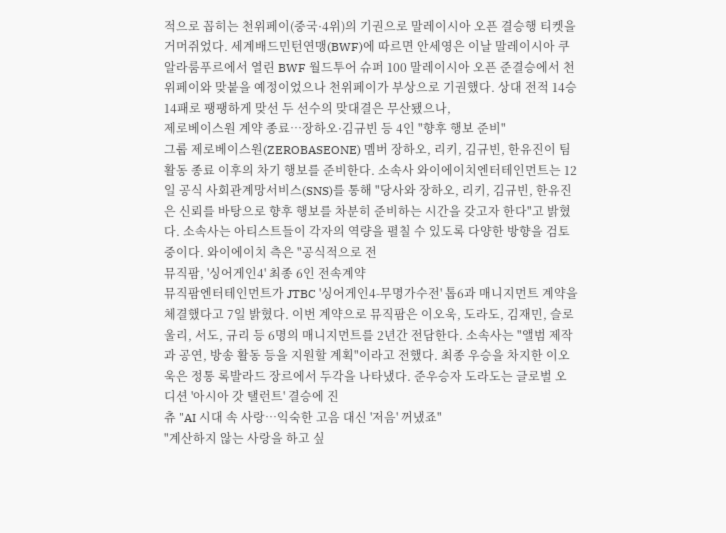적으로 꼽히는 천위페이(중국·4위)의 기권으로 말레이시아 오픈 결승행 티켓을 거머쥐었다. 세계배드민턴연맹(BWF)에 따르면 안세영은 이날 말레이시아 쿠알라룸푸르에서 열린 BWF 월드투어 슈퍼 100 말레이시아 오픈 준결승에서 천위페이와 맞붙을 예정이었으나 천위페이가 부상으로 기권했다. 상대 전적 14승 14패로 팽팽하게 맞선 두 선수의 맞대결은 무산됐으나,
제로베이스원 계약 종료…장하오·김규빈 등 4인 "향후 행보 준비"
그룹 제로베이스원(ZEROBASEONE) 멤버 장하오, 리키, 김규빈, 한유진이 팀 활동 종료 이후의 차기 행보를 준비한다. 소속사 와이에이치엔터테인먼트는 12일 공식 사회관계망서비스(SNS)를 통해 "당사와 장하오, 리키, 김규빈, 한유진은 신뢰를 바탕으로 향후 행보를 차분히 준비하는 시간을 갖고자 한다"고 밝혔다. 소속사는 아티스트들이 각자의 역량을 펼칠 수 있도록 다양한 방향을 검토 중이다. 와이에이치 측은 "공식적으로 전
뮤직팜, '싱어게인4' 최종 6인 전속계약
뮤직팜엔터테인먼트가 JTBC '싱어게인4-무명가수전' 톱6과 매니지먼트 계약을 체결했다고 7일 밝혔다. 이번 계약으로 뮤직팜은 이오욱, 도라도, 김재민, 슬로울리, 서도, 규리 등 6명의 매니지먼트를 2년간 전담한다. 소속사는 "앨범 제작과 공연, 방송 활동 등을 지원할 계획"이라고 전했다. 최종 우승을 차지한 이오욱은 정통 록발라드 장르에서 두각을 나타냈다. 준우승자 도라도는 글로벌 오디션 '아시아 갓 탤런트' 결승에 진
츄 "AI 시대 속 사랑…익숙한 고음 대신 '저음' 꺼냈죠"
"계산하지 않는 사랑을 하고 싶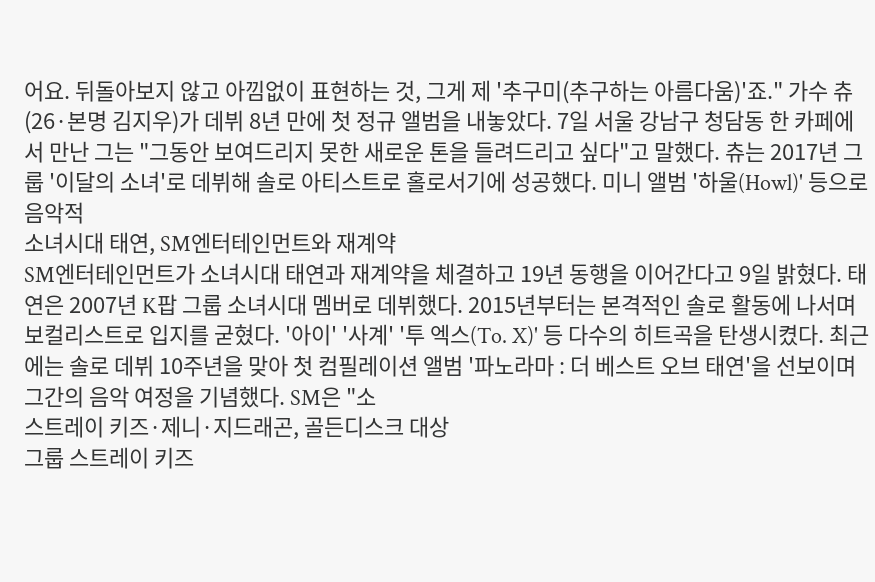어요. 뒤돌아보지 않고 아낌없이 표현하는 것, 그게 제 '추구미(추구하는 아름다움)'죠." 가수 츄(26·본명 김지우)가 데뷔 8년 만에 첫 정규 앨범을 내놓았다. 7일 서울 강남구 청담동 한 카페에서 만난 그는 "그동안 보여드리지 못한 새로운 톤을 들려드리고 싶다"고 말했다. 츄는 2017년 그룹 '이달의 소녀'로 데뷔해 솔로 아티스트로 홀로서기에 성공했다. 미니 앨범 '하울(Howl)' 등으로 음악적
소녀시대 태연, SM엔터테인먼트와 재계약
SM엔터테인먼트가 소녀시대 태연과 재계약을 체결하고 19년 동행을 이어간다고 9일 밝혔다. 태연은 2007년 K팝 그룹 소녀시대 멤버로 데뷔했다. 2015년부터는 본격적인 솔로 활동에 나서며 보컬리스트로 입지를 굳혔다. '아이' '사계' '투 엑스(To. X)' 등 다수의 히트곡을 탄생시켰다. 최근에는 솔로 데뷔 10주년을 맞아 첫 컴필레이션 앨범 '파노라마 : 더 베스트 오브 태연'을 선보이며 그간의 음악 여정을 기념했다. SM은 "소
스트레이 키즈·제니·지드래곤, 골든디스크 대상
그룹 스트레이 키즈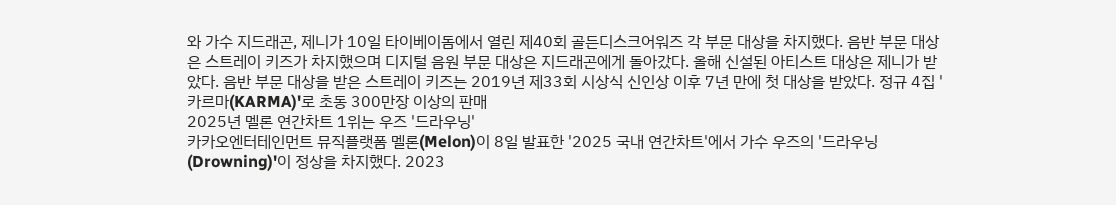와 가수 지드래곤, 제니가 10일 타이베이돔에서 열린 제40회 골든디스크어워즈 각 부문 대상을 차지했다. 음반 부문 대상은 스트레이 키즈가 차지했으며 디지털 음원 부문 대상은 지드래곤에게 돌아갔다. 올해 신설된 아티스트 대상은 제니가 받았다. 음반 부문 대상을 받은 스트레이 키즈는 2019년 제33회 시상식 신인상 이후 7년 만에 첫 대상을 받았다. 정규 4집 '카르마(KARMA)'로 초동 300만장 이상의 판매
2025년 멜론 연간차트 1위는 우즈 '드라우닝'
카카오엔터테인먼트 뮤직플랫폼 멜론(Melon)이 8일 발표한 '2025 국내 연간차트'에서 가수 우즈의 '드라우닝(Drowning)'이 정상을 차지했다. 2023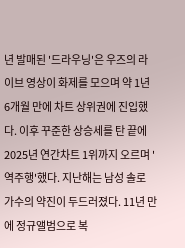년 발매된 '드라우닝'은 우즈의 라이브 영상이 화제를 모으며 약 1년 6개월 만에 차트 상위권에 진입했다. 이후 꾸준한 상승세를 탄 끝에 2025년 연간차트 1위까지 오르며 '역주행'했다. 지난해는 남성 솔로 가수의 약진이 두드러졌다. 11년 만에 정규앨범으로 복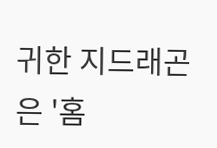귀한 지드래곤은 '홈